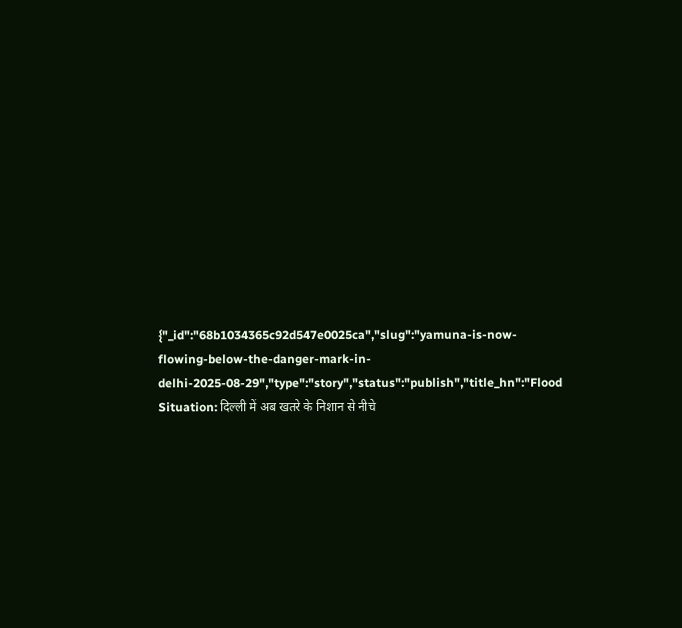{"_id":"68b1034365c92d547e0025ca","slug":"yamuna-is-now-flowing-below-the-danger-mark-in-delhi-2025-08-29","type":"story","status":"publish","title_hn":"Flood Situation: दिल्ली में अब खतरे के निशान से नीचे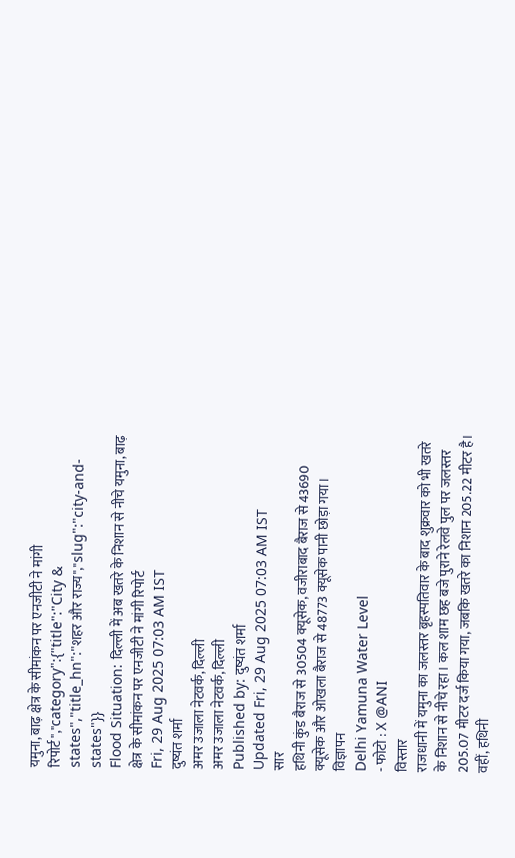यमुना, बाढ़ क्षेत्र के सीमांकन पर एनजीटी ने मांगी रिपोर्ट","category":{"title":"City & states","title_hn":"शहर और राज्य","slug":"city-and-states"}}
Flood Situation: दिल्ली में अब खतरे के निशान से नीचे यमुना, बाढ़ क्षेत्र के सीमांकन पर एनजीटी ने मांगी रिपोर्ट
Fri, 29 Aug 2025 07:03 AM IST
दुष्यंत शर्मा
अमर उजाला नेटवर्क, दिल्ली
अमर उजाला नेटवर्क, दिल्ली
Published by: दुष्यंत शर्मा
Updated Fri, 29 Aug 2025 07:03 AM IST
सार
हथिनी कुंड बैराज से 30504 क्यूसेक, वजीराबाद बैराज से 43690 क्यूसेक और ओखला बैराज से 48773 क्यूसेक पानी छोड़ा गया।
विज्ञापन
Delhi Yamuna Water Level
- फोटो : X @ANI
विस्तार
राजधानी में यमुना का जलस्तर बृहस्पतिवार के बाद शुक्रवार को भी खतरे के निशान से नीचे रहा। कल शाम छह बजे पुराने रेलवे पुल पर जलस्तर 205.07 मीटर दर्ज किया गया, जबकि खतरे का निशान 205.22 मीटर है। वहीं, हथिनी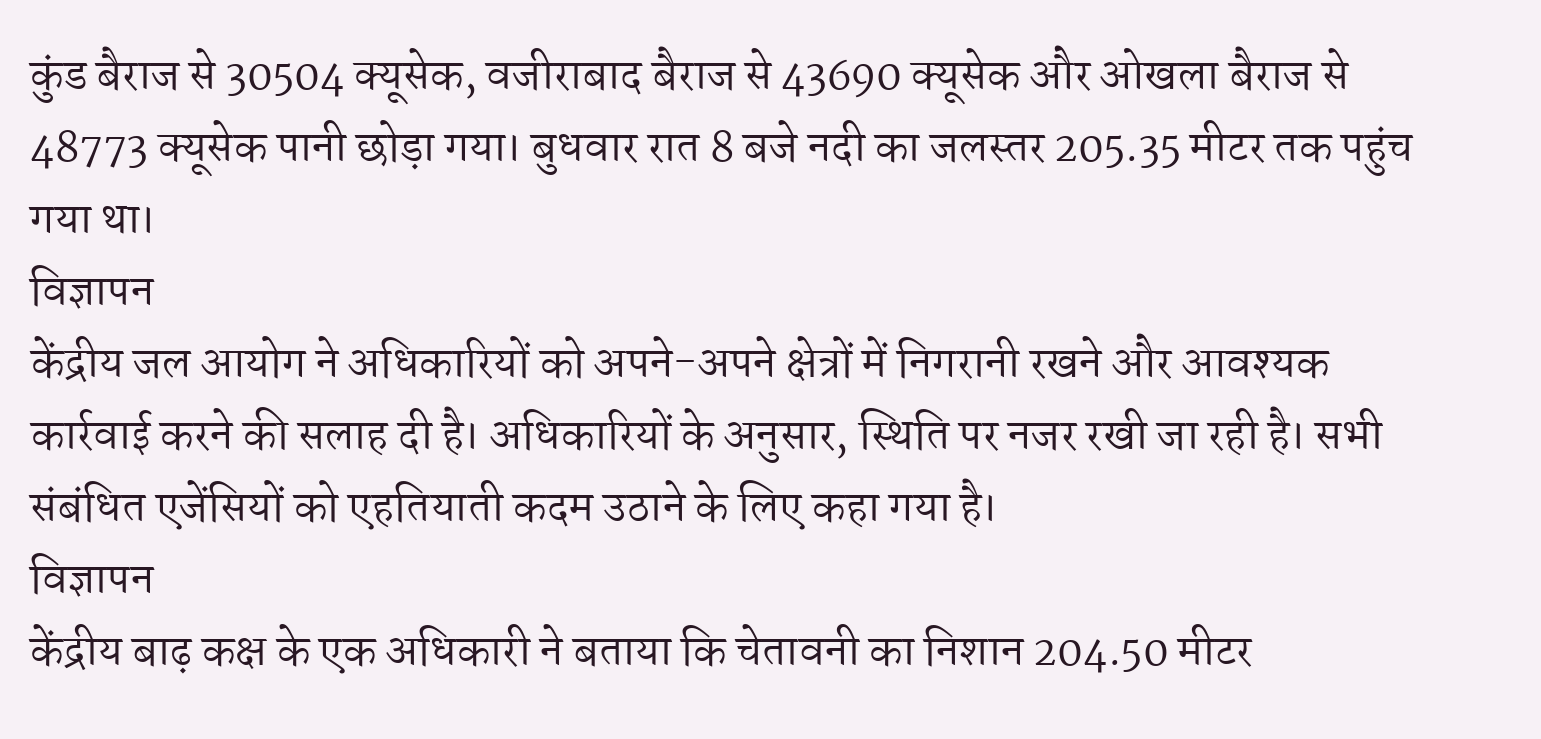कुंड बैराज से 30504 क्यूसेक, वजीराबाद बैराज से 43690 क्यूसेक और ओखला बैराज से 48773 क्यूसेक पानी छोड़ा गया। बुधवार रात 8 बजे नदी का जलस्तर 205.35 मीटर तक पहुंच गया था।
विज्ञापन
केंद्रीय जल आयोग ने अधिकारियों को अपने-अपने क्षेत्रों में निगरानी रखने और आवश्यक कार्रवाई करने की सलाह दी है। अधिकारियों के अनुसार, स्थिति पर नजर रखी जा रही है। सभी संबंधित एजेंसियों को एहतियाती कदम उठाने के लिए कहा गया है।
विज्ञापन
केंद्रीय बाढ़ कक्ष के एक अधिकारी ने बताया कि चेतावनी का निशान 204.50 मीटर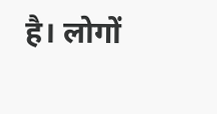है। लोगों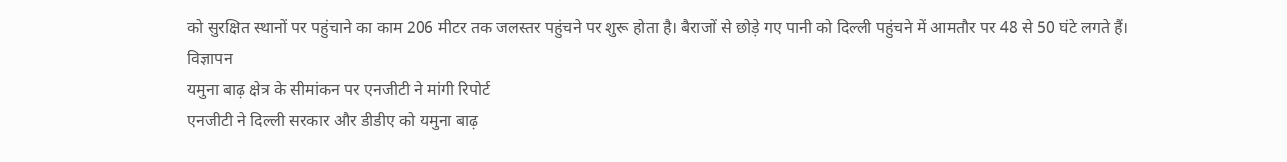को सुरक्षित स्थानों पर पहुंचाने का काम 206 मीटर तक जलस्तर पहुंचने पर शुरू होता है। बैराजों से छोड़े गए पानी को दिल्ली पहुंचने में आमतौर पर 48 से 50 घंटे लगते हैं।
विज्ञापन
यमुना बाढ़ क्षेत्र के सीमांकन पर एनजीटी ने मांगी रिपोर्ट
एनजीटी ने दिल्ली सरकार और डीडीए को यमुना बाढ़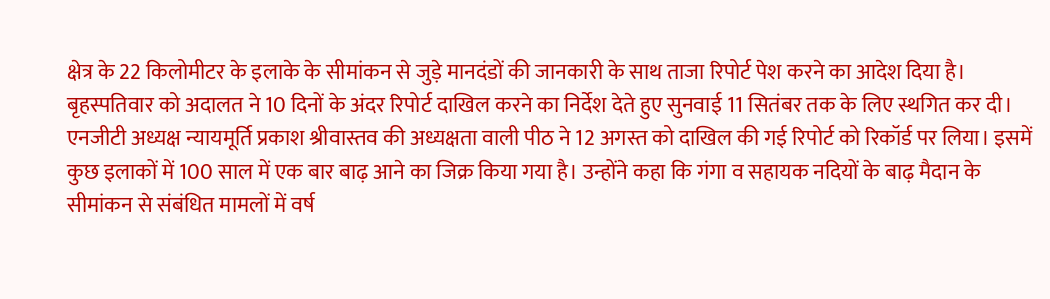क्षेत्र के 22 किलोमीटर के इलाके के सीमांकन से जुड़े मानदंडों की जानकारी के साथ ताजा रिपोर्ट पेश करने का आदेश दिया है। बृहस्पतिवार को अदालत ने 10 दिनों के अंदर रिपोर्ट दाखिल करने का निर्देश देते हुए सुनवाई 11 सितंबर तक के लिए स्थगित कर दी।
एनजीटी अध्यक्ष न्यायमूर्ति प्रकाश श्रीवास्तव की अध्यक्षता वाली पीठ ने 12 अगस्त को दाखिल की गई रिपोर्ट को रिकॉर्ड पर लिया। इसमें कुछ इलाकों में 100 साल में एक बार बाढ़ आने का जिक्र किया गया है। उन्होंने कहा कि गंगा व सहायक नदियों के बाढ़ मैदान के सीमांकन से संबंधित मामलों में वर्ष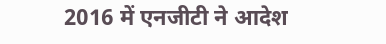2016 में एनजीटी ने आदेश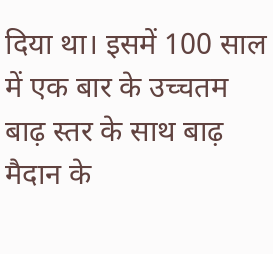दिया था। इसमें 100 साल में एक बार के उच्चतम बाढ़ स्तर के साथ बाढ़ मैदान के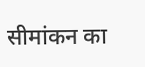सीमांकन का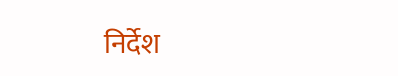निर्देश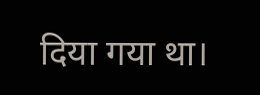दिया गया था।